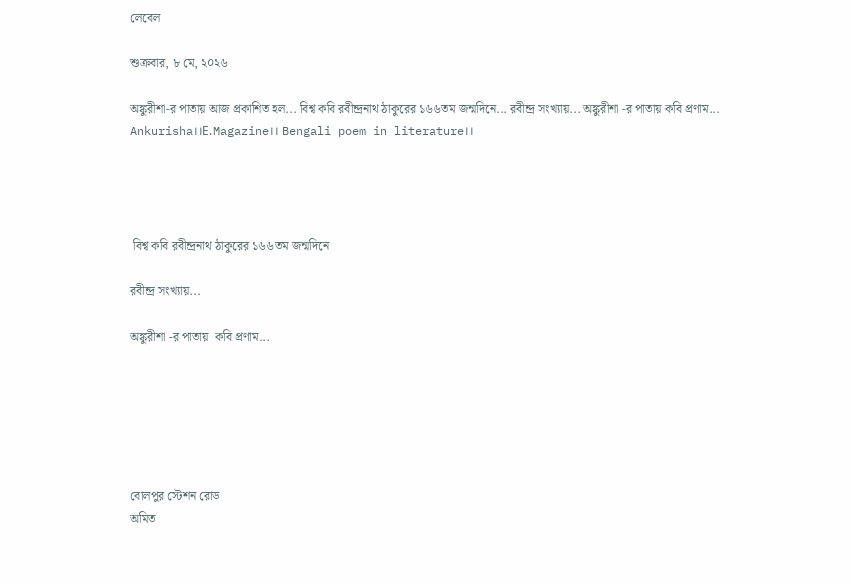লেবেল

শুক্রবার, ৮ মে, ২০২৬

অঙ্কুরীশা-র পাতায় আজ প্রকাশিত হল... বিশ্ব কবি রবীন্দ্রনাথ ঠাকুরের ১৬৬তম জন্মদিনে... রবীন্দ্র সংখ্যায়... অঙ্কুরীশা -র পাতায় কবি প্রণাম... Ankurisha।।E.Magazine।। Bengali poem in literature।।




 বিশ্ব কবি রবীন্দ্রনাথ ঠাকুরের ১৬৬তম জন্মদিনে

রবীন্দ্র সংখ্যায়...

অঙ্কুরীশা -র পাতায়  কবি প্রণাম...






বোলপুর স্টেশন রোড
অমিত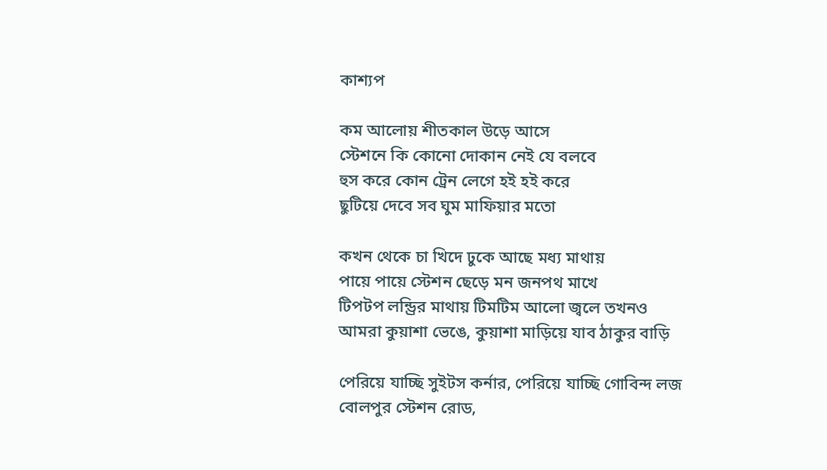কাশ‍্যপ

কম আলোয় শীতকাল উড়ে আসে
স্টেশনে কি কোনো দোকান নেই যে বলবে
হুস করে কোন ট্রেন লেগে হই হই করে
ছুটিয়ে দেবে সব ঘুম মাফিয়ার মতো

কখন থেকে চা খিদে ঢুকে আছে মধ্য মাথায়
পায়ে পায়ে স্টেশন ছেড়ে মন জনপথ মাখে
টিপটপ লন্ড্রির মাথায় টিমটিম আলো জ্বলে তখনও
আমরা কুয়াশা ভেঙে, কুয়াশা মাড়িয়ে যাব ঠাকুর বাড়ি

পেরিয়ে যাচ্ছি সুইটস কর্নার, পেরিয়ে যাচ্ছি গোবিন্দ লজ
বোলপুর স্টেশন রোড,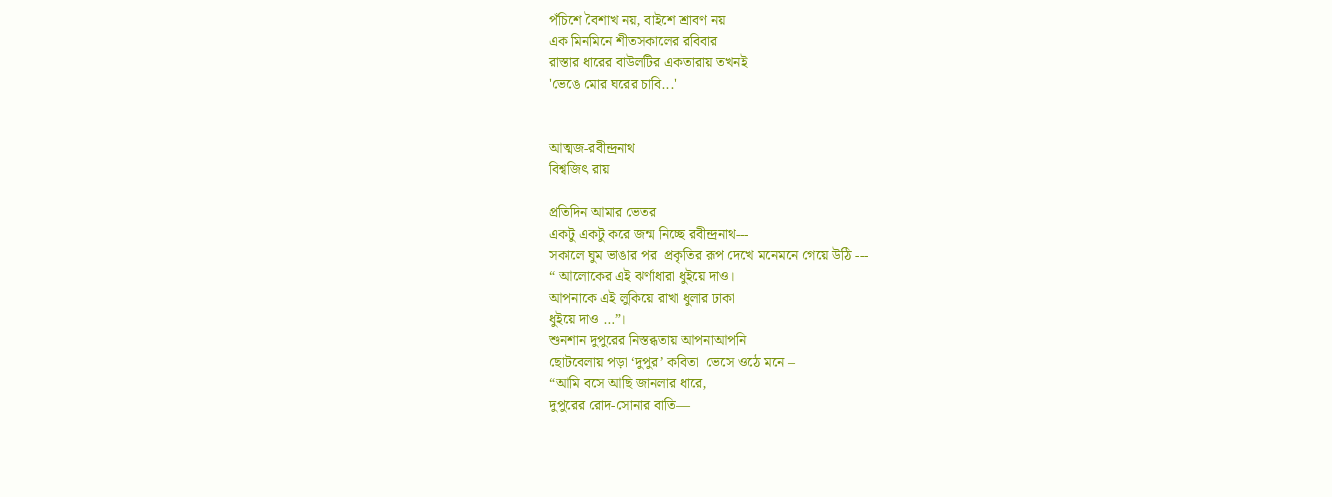পঁচিশে বৈশাখ নয়, বাইশে শ্রাবণ নয়
এক মিনমিনে শীতসকালের রবিবার
রাস্তার ধারের বাউলটির একতারায় তখনই
'ভেঙে মোর ঘরের চাবি...'


আত্মজ-রবীন্দ্রনাথ
বিশ্বজিৎ রায়

প্রতিদিন আমার ভেতর
একটু একটু করে জন্ম নিচ্ছে রবীন্দ্রনাথ---
সকালে ঘুম ভাঙার পর  প্রকৃতির রূপ দেখে মনেমনে গেয়ে উঠি ---
“ আলোকের এই ঝর্ণাধারা ধুইয়ে দাও।
আপনাকে এই লুকিয়ে রাখা ধুলার ঢাকা
ধুইয়ে দাও …”।
শুনশান দুপুরের নিস্তব্ধতায় আপনাআপনি
ছোটবেলায় পড়া ‘দুপুর’ কবিতা  ভেসে ওঠে মনে –
“আমি বসে আছি জানলার ধারে,
দুপুরের রোদ-সোনার বাতি—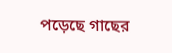পড়েছে গাছের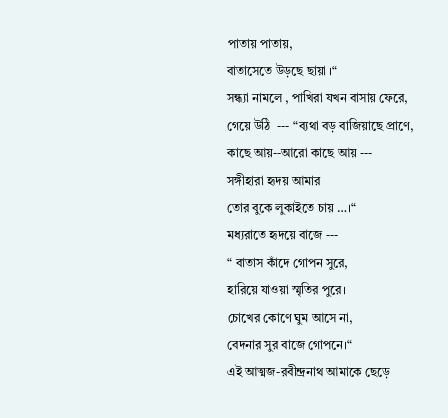পাতায় পাতায়,
বাতাসেতে উড়ছে ছায়া ।“
সন্ধ্যা নামলে , পাখিরা যখন বাসায় ফেরে,
গেয়ে উঠি  --- “ব্যথা বড় বাজিয়াছে প্রাণে,
কাছে আয়--আরো কাছে আয় ---
সঙ্গীহারা হৃদয় আমার
তোর বুকে লুকাইতে চায় …।“
মধ্যরাতে হৃদয়ে বাজে ---
“ বাতাস কাঁদে গোপন সুরে,
হারিয়ে যাওয়া স্মৃতির পুরে।
চোখের কোণে ঘুম আসে না,
বেদনার সুর বাজে গোপনে।“
এই আত্মজ-রবীন্দ্রনাথ আমাকে ছেড়ে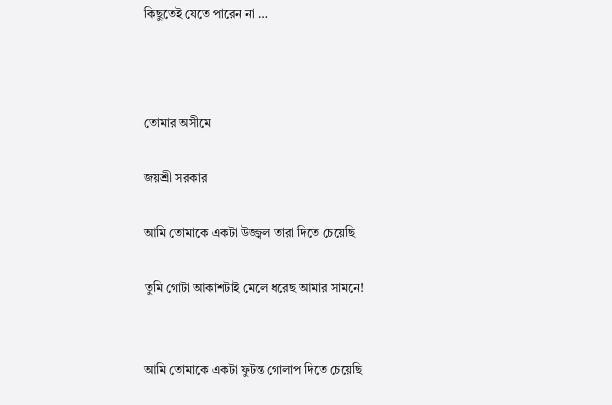কিছুতেই যেতে পারেন না …



তোমার অসীমে

জয়শ্রী সরকার

আমি তোমাকে একটা উজ্জ্বল তারা দিতে চেয়েছি

তুমি গোটা আকাশটাই মেলে ধরেছ আমার সামনে!


আমি তোমাকে একটা ফুটন্ত গোলাপ দিতে চেয়েছি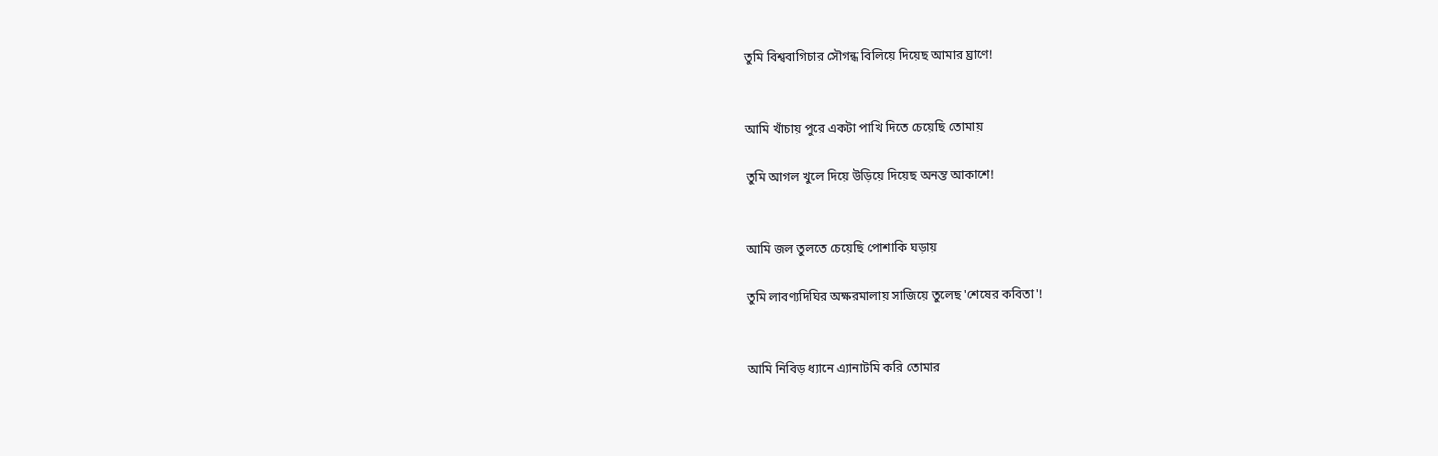তুমি বিশ্ববাগিচার সৌগন্ধ বিলিয়ে দিয়েছ আমার ঘ্রাণে!


আমি খাঁচায় পুরে একটা পাখি দিতে চেয়েছি তোমায়

তুমি আগল খুলে দিয়ে উড়িয়ে দিয়েছ অনন্ত আকাশে!


আমি জল তুলতে চেয়েছি পোশাকি ঘড়ায়

তুমি লাবণ্যদিঘির অক্ষরমালায় সাজিয়ে তুলেছ 'শেষের কবিতা'!


আমি নিবিড় ধ্যানে এ্যানাটমি করি তোমার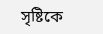সৃষ্টিকে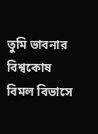তুমি ভাবনার বিশ্বকোষ বিমল বিভাসে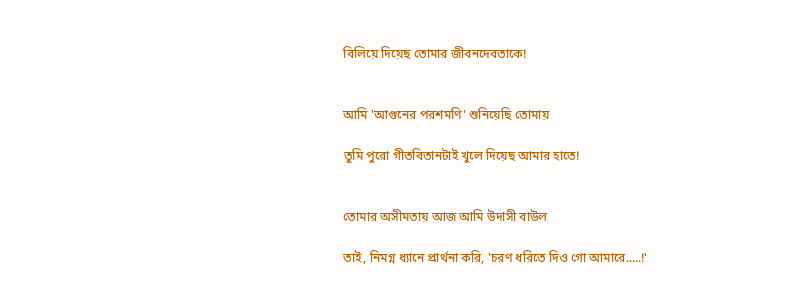বিলিয়ে দিয়েছ তোমার জীবনদেবতাকে!


আমি 'আগুনের পরশমণি' শুনিয়েছি তোমায়

তুমি পুরো গীতবিতানটাই খুলে দিয়েছ আমার হাতে!


তোমার অসীমতায় আজ আমি উদাসী বাউল

তাই, নিমগ্ন ধ্যানে প্রার্থনা করি, 'চরণ ধরিতে দিও গো আমারে.....!'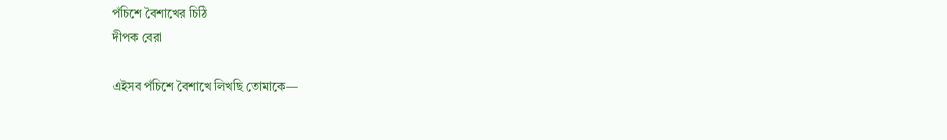পঁচিশে বৈশাখের চিঠি
দীপক বেরা

এইসব পঁচিশে বৈশাখে লিখছি তোমাকে—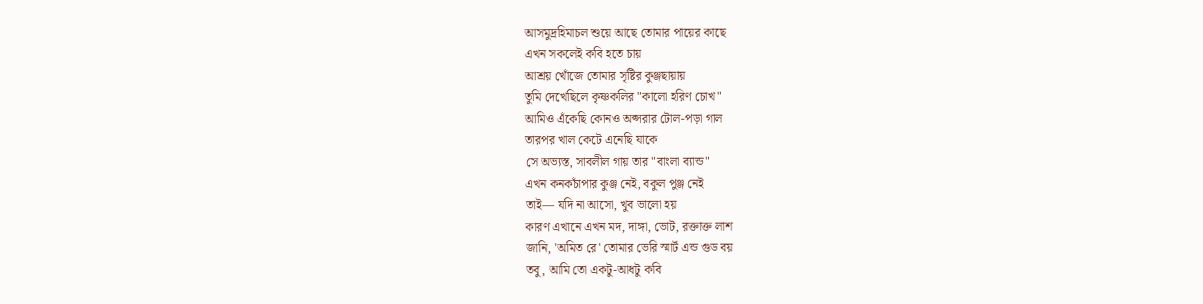আসমুদ্রহিমাচল শুয়ে আছে তোমার পায়ের কাছে
এখন সকলেই কবি হতে চায়
আশ্রয় খোঁজে তোমার সৃষ্টির কুঞ্জছায়ায়
তুমি দেখেছিলে কৃষ্ণকলির "কালো হরিণ চোখ"
আমিও এঁকেছি কোনও অপ্সরার টোল-পড়া গাল
তারপর খাল কেটে এনেছি যাকে
সে অভ্যস্ত, সাবলীল গায় তার "বাংলা ব্যান্ড"
এখন কনকচাঁপার কুঞ্জ নেই, বকুল পুঞ্জ নেই
তাই— যদি না আসো, খুব ভালো হয়
কারণ এখানে এখন মদ, দাঙ্গা, ভোট, রক্তাক্ত লাশ
জানি, 'অমিত রে' তোমার ভেরি স্মার্ট এন্ড গুড বয়
তবু, আমি তো একটু-আধটু কবি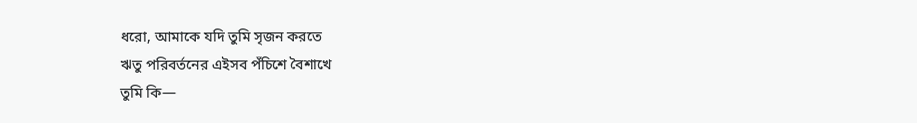ধরো, আমাকে যদি তুমি সৃজন করতে
ঋতু পরিবর্তনের এইসব পঁচিশে বৈশাখে
তুমি কি—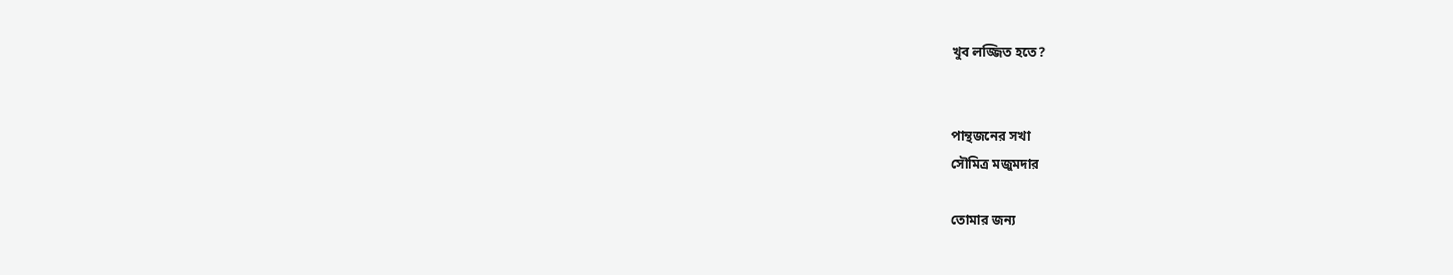খুব লজ্জিত হতে?


পান্থজনের সখা
সৌমিত্র মজুমদার

তোমার জন্য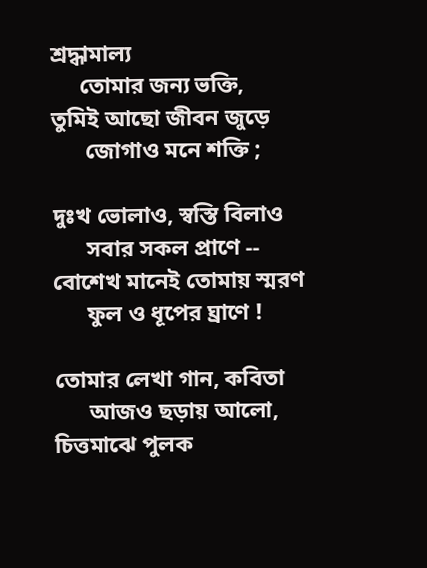শ্রদ্ধামাল্য
     তোমার জন্য ভক্তি,
তুমিই আছো জীবন জুড়ে
      জোগাও মনে শক্তি ;

দুঃখ ভোলাও, স্বস্তি বিলাও
      সবার সকল প্রাণে --
বোশেখ মানেই তোমায় স্মরণ
      ফুল ও ধূপের ঘ্রাণে !

তোমার লেখা গান, কবিতা
      আজও ছড়ায় আলো,
চিত্তমাঝে পুলক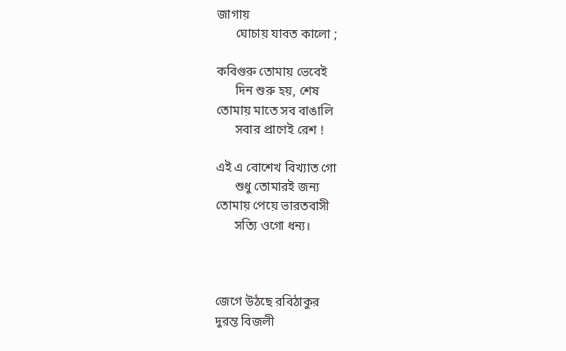জাগায়
      ঘোচায় যাবত কালো ;

কবিগুরু তোমায় ভেবেই
      দিন শুরু হয়, শেষ
তোমায় মাতে সব বাঙালি
      সবার প্রাণেই রেশ !

এই এ বোশেখ বিখ্যাত গো
      শুধু তোমারই জন্য
তোমায় পেয়ে ভারতবাসী
      সত্যি ওগো ধন্য।



জেগে উঠছে রবিঠাকুর
দুরন্ত বিজলী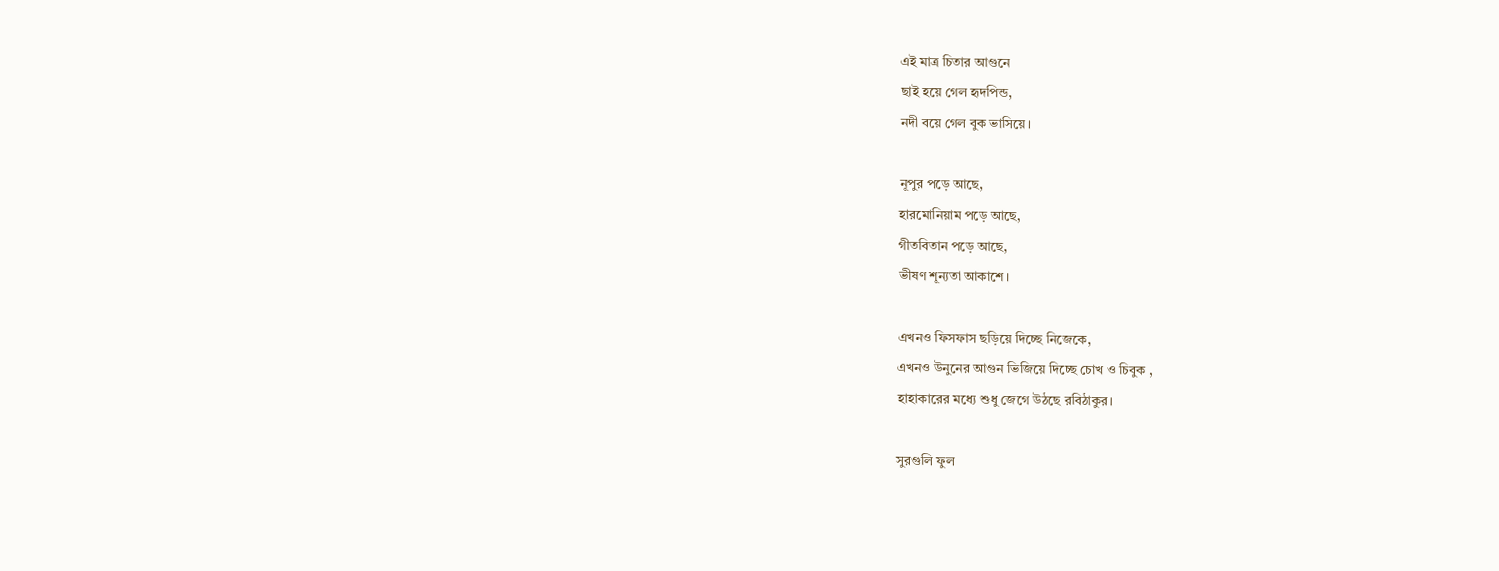এই মাত্র চিতার আগুনে
ছাই হয়ে গেল হৃদপিন্ড,
নদী বয়ে গেল বুক ভাসিয়ে।

নূপুর পড়ে আছে,
হারমোনিয়াম পড়ে আছে,
গীতবিতান পড়ে আছে,
ভীষণ শূন্যতা আকাশে।

এখনও ফিসফাস ছড়িয়ে দিচ্ছে নিজেকে,
এখনও উনুনের আগুন ভিজিয়ে দিচ্ছে চোখ ও চিবুক ,
হাহাকারের মধ্যে শুধু জেগে উঠছে রবিঠাকুর।

সুরগুলি ফুল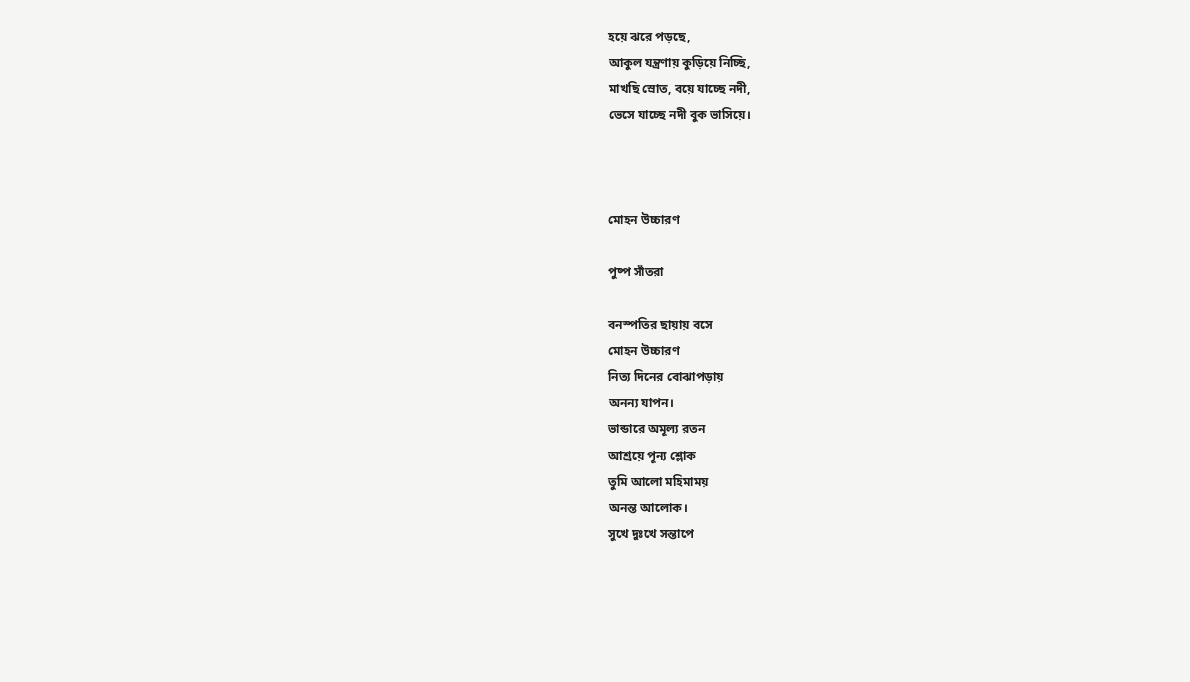হয়ে ঝরে পড়ছে,
আকুল যন্ত্রণায় কুড়িয়ে নিচ্ছি,
মাখছি স্রোত, বয়ে যাচ্ছে নদী,
ভেসে যাচ্ছে নদী বুক ভাসিয়ে।



মোহন উচ্চারণ

পুষ্প সাঁতরা

বনস্পতির ছায়ায় বসে
মোহন উচ্চারণ
নিত্য দিনের বোঝাপড়ায়
অনন্য যাপন।
ভান্ডারে অমূল্য রতন
আশ্রয়ে পূন্য শ্লোক
তুমি আলো মহিমাময়
অনন্ত আলোক।
সুখে দুঃখে সন্তাপে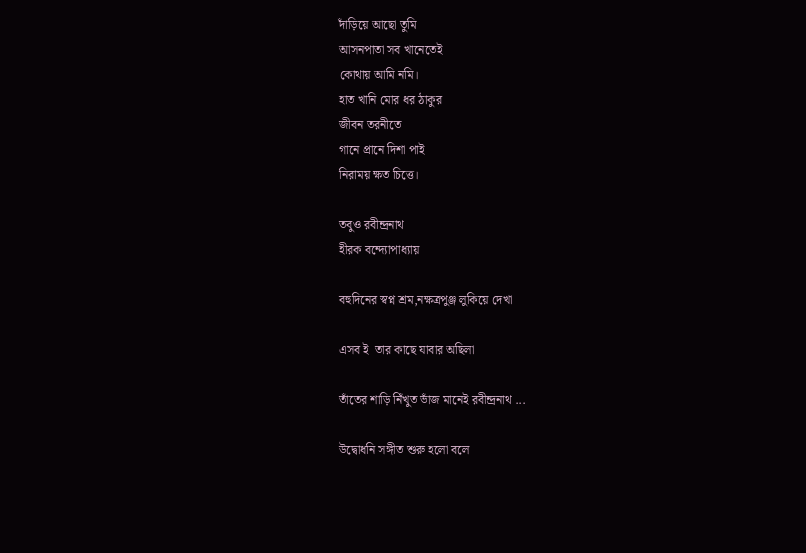দাঁড়িয়ে আছো তুমি
আসনপাতা সব খানেতেই
কোথায় আমি নমি।
হাত খানি মোর ধর ঠাকুর
জীবন তরনীতে
গানে প্রানে দিশা পাই
নিরাময় ক্ষত চিত্তে।

তবুও রবীন্দ্রনাথ
হীরক বন্দ্যোপাধ্যায়

বহুদিনের স্বপ্ন শ্রম,নক্ষত্রপুঞ্জ লুকিয়ে দেখা

এসব ই  তার কাছে যাবার অছিলা

তাঁতের শাড়ি নিঁখুত ভাঁজ মানেই রবীন্দ্রনাথ ...

উদ্বোধনি সঙ্গীত শুরু হলো বলে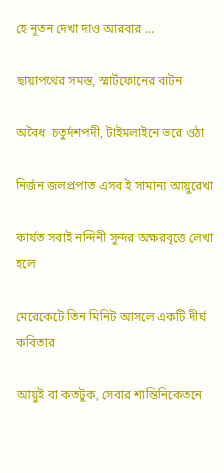হে নূতন দেখা দাও আরবার ...

ছায়াপথের সমস্ত, স্মার্টফোনের বাটন

অবৈধ  চতুর্দশপদী, টাইমলাইনে ভরে ওঠা

নির্জন জলপ্রপাত এসব ই সামান্য আয়ুরেখা

কার্যত সবাই নন্দিনী সুন্দর অক্ষরবৃত্তে লেখা হলে

মেরেকেটে তিন মিনিট আসলে একটি দীর্ঘ কবিতার

আয়ুই বা কতটুক, সেবার শান্তিনিকেতনে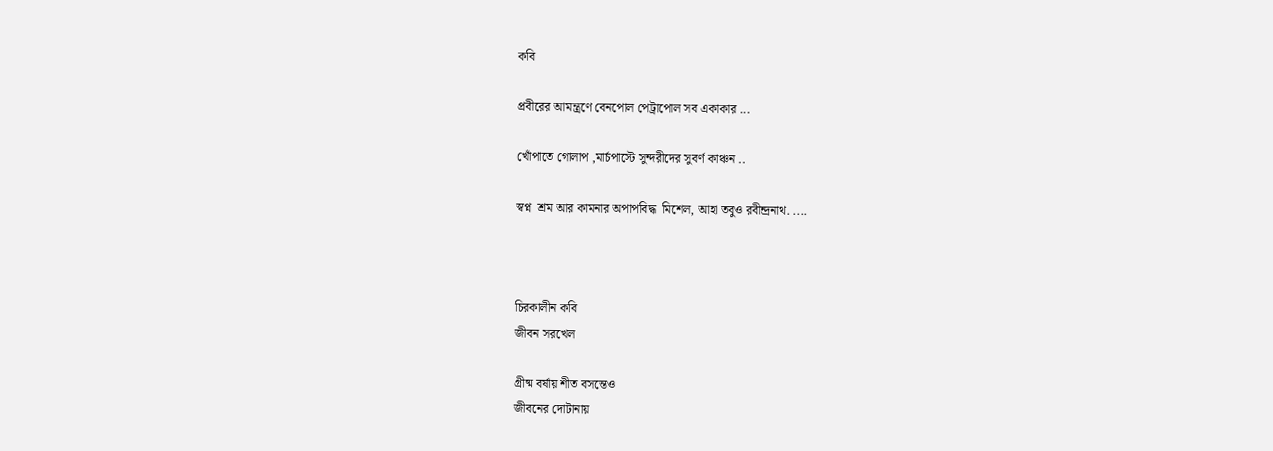কবি

প্রবীরের আমন্ত্রণে বেনপোল পেট্রাপোল সব একাকার ...

খোঁপাতে গোলাপ ,মার্চপাস্টে সুন্দরীদের সুবর্ণ কাঞ্চন ..

স্বপ্ন  শ্রম আর কামনার অপাপবিদ্ধ  মিশেল, আহা তবুও রবীন্দ্রনাথ. ....



চিরকালীন কবি
জীবন সরখেল

গ্রীষ্ম বর্ষায় শীত বসন্তেও
জীবনের দোটানায়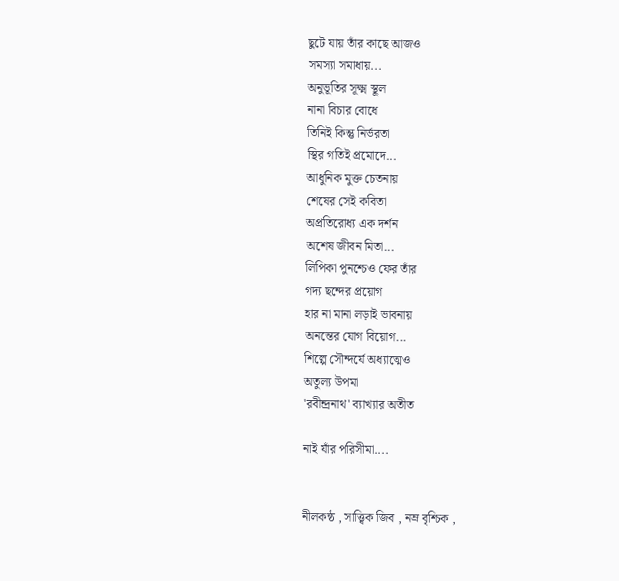ছুটে যায় তাঁর কাছে আজও
সমস্যা সমাধায়...
অনুভূতির সূক্ষ্ম স্থূল
নানা বিচার বোধে
তিনিই কিন্তু নির্ভরতা
স্থির গতিই প্রমোদে...
আধুনিক মুক্ত চেতনায়
শেষের সেই কবিতা
অপ্রতিরোধ্য এক দর্শন
অশেষ জীবন মিতা...
লিপিকা পুনশ্চেও ফের তাঁর
গদ্য ছন্দের প্রয়োগ
হার না মানা লড়াই ভাবনায়
অনন্তের যোগ বিয়োগ...
শিল্পে সৌন্দর্যে অধ্যাত্মেও
অতুল্য উপমা
'রবীন্দ্রনাথ' ব্যাখ্যার অতীত

নাই যাঁর পরিসীমা....


নীলকন্ঠ , সাত্ত্বিক জিব , নম্র বৃশ্চিক ,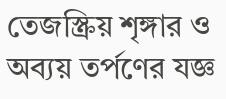তেজস্ক্রিয় শৃঙ্গার ও অব্যয় তর্পণের যজ্ঞ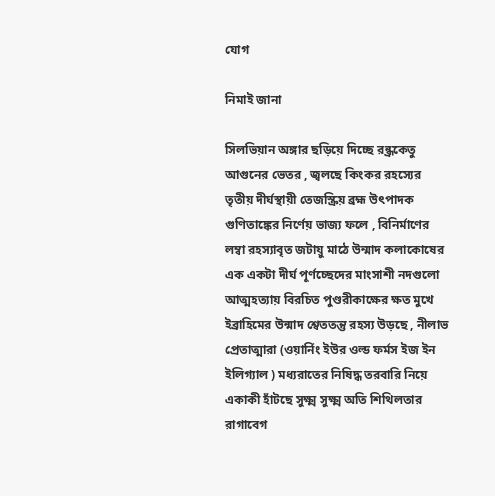যোগ

নিমাই জানা

সিলভিয়ান অঙ্গার ছড়িয়ে দিচ্ছে রন্ধ্রকেতু আগুনের ভেতর , জ্বলছে কিংকর রহস্যের তৃতীয় দীর্ঘস্থায়ী তেজস্ক্রিয় ব্রহ্ম উৎপাদক গুণিতাঙ্কের নির্ণেয় ভাজ্য ফলে , বিনির্মাণের লম্বা রহস্যাবৃত জটায়ু মাঠে উন্মাদ কলাকোষের এক একটা দীর্ঘ পূর্ণচ্ছেদের মাংসাশী নদগুলো আত্মহত্যায় বিরচিত পুণ্ডরীকাক্ষের ক্ষত মুখে ইব্রাহিমের উন্মাদ শ্বেততন্তু রহস্য উড়ছে , নীলাভ প্রেতাত্মারা (ওয়ার্নিং ইউর ওল্ড ফর্মস ইজ ইন ইলিগ্যাল ) মধ্যরাতের নিষিদ্ধ তরবারি নিয়ে একাকী হাঁটছে সুক্ষ্ম সুক্ষ্ম অতি শিথিলতার রাগাবেগ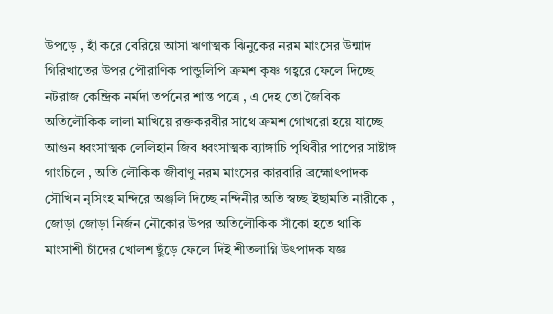উপড়ে , হাঁ করে বেরিয়ে আসা ঋণাত্মক ঝিনুকের নরম মাংসের উন্মাদ গিরিখাতের উপর পৌরাণিক পান্ডুলিপি ক্রমশ কৃষ্ণ গহ্বরে ফেলে দিচ্ছে নটরাজ কেন্দ্রিক নর্মদা তর্পনের শান্ত পত্রে , এ দেহ তো জৈবিক অতিলৌকিক লালা মাখিয়ে রক্তকরবীর সাথে ক্রমশ গোখরো হয়ে যাচ্ছে আগুন ধ্বংসাত্মক লেলিহান জিব ধ্বংসাত্মক ব্যাঙ্গাচি পৃথিবীর পাপের সাষ্টাঙ্গ গাংচিলে , অতি লৌকিক জীবাণু নরম মাংসের কারবারি ব্রহ্মোৎপাদক সৌখিন নৃসিংহ মন্দিরে অঞ্জলি দিচ্ছে নন্দিনীর অতি স্বচ্ছ ইছামতি নারীকে , জোড়া জোড়া নির্জন নৌকোর উপর অতিলৌকিক সাঁকো হতে থাকি মাংসাশী চাঁদের খোলশ ছুঁড়ে ফেলে দিই শীতলাগ্নি উৎপাদক যজ্ঞ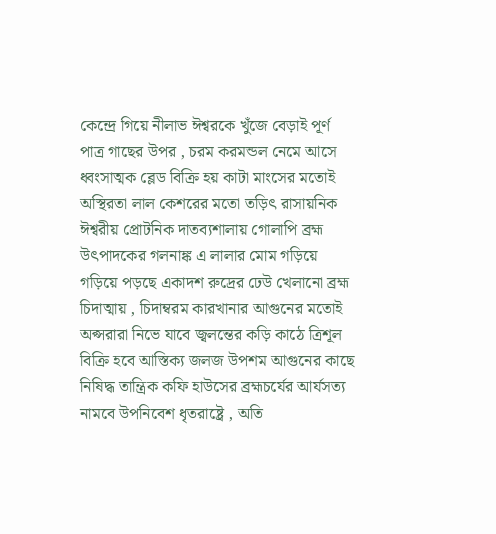কেন্দ্রে গিয়ে নীলাভ ঈশ্বরকে খুঁজে বেড়াই পূর্ণ পাত্র গাছের উপর , চরম করমন্ডল নেমে আসে ধ্বংসাত্মক ব্লেড বিক্রি হয় কাটা মাংসের মতোই অস্থিরতা লাল কেশরের মতো তড়িৎ রাসায়নিক ঈশ্বরীয় প্রোটনিক দাতব্যশালায় গোলাপি ব্রহ্ম উৎপাদকের গলনাঙ্ক এ লালার মোম গড়িয়ে গড়িয়ে পড়ছে একাদশ রুদ্রের ঢেউ খেলানো ব্রহ্ম চিদাত্মায় , চিদাম্বরম কারখানার আগুনের মতোই অপ্সরারা নিভে যাবে জ্বলন্তের কড়ি কাঠে ত্রিশূল বিক্রি হবে আস্তিক্য জলজ উপশম আগুনের কাছে নিষিদ্ধ তান্ত্রিক কফি হাউসের ব্রহ্মচর্যের আর্যসত্য নামবে উপনিবেশ ধৃতরাষ্ট্রে , অতি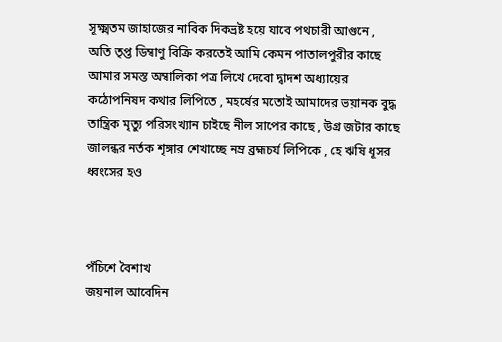সূক্ষ্মতম জাহাজের নাবিক দিকভ্রষ্ট হয়ে যাবে পথচারী আগুনে , অতি তৃপ্ত ডিম্বাণু বিক্রি করতেই আমি কেমন পাতালপুরীর কাছে আমার সমস্ত অম্বালিকা পত্র লিখে দেবো দ্বাদশ অধ্যায়ের কঠোপনিষদ কথার লিপিতে , মহর্ষের মতোই আমাদের ভয়ানক বুদ্ধ তান্ত্রিক মৃত্যু পরিসংখ্যান চাইছে নীল সাপের কাছে , উগ্র জটার কাছে জালন্ধর নর্তক শৃঙ্গার শেখাচ্ছে নম্র ব্রহ্মচর্য লিপিকে , হে ঋষি ধূসর ধ্বংসের হও



পঁচিশে বৈশাখ
জয়নাল আবেদিন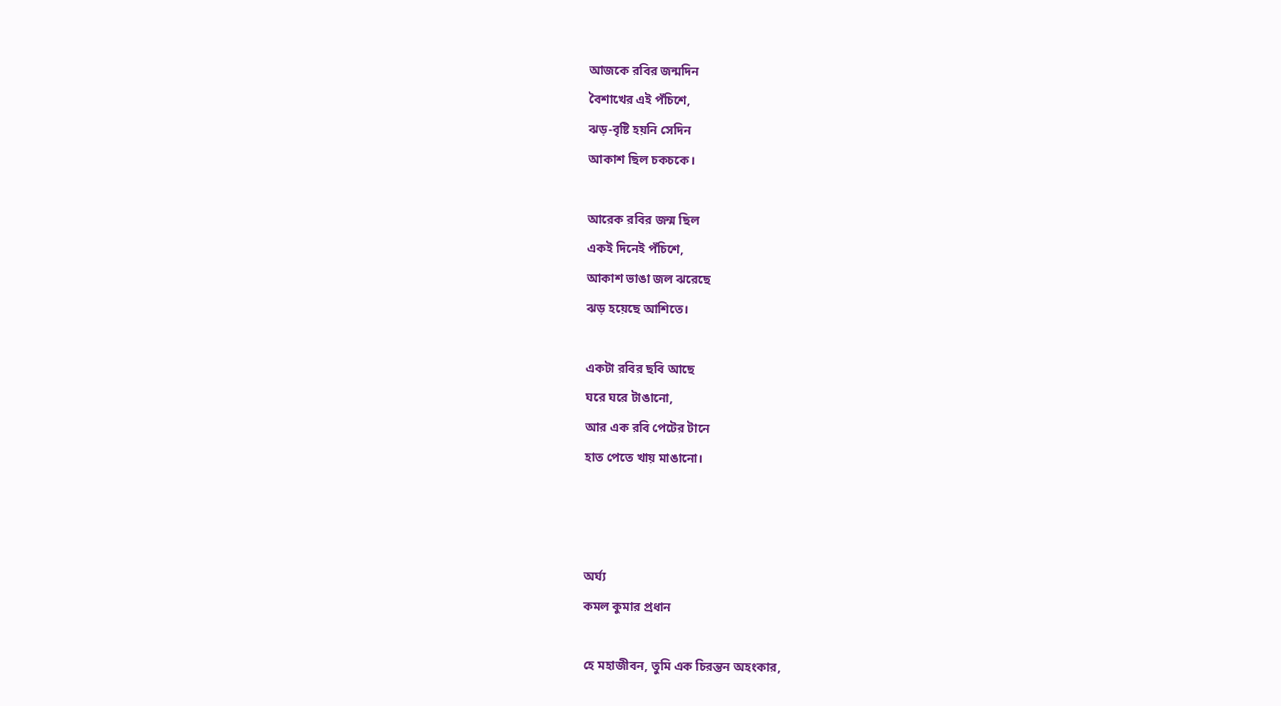আজকে রবির জন্মদিন
বৈশাখের এই পঁচিশে,
ঝড়-বৃষ্টি হয়নি সেদিন
আকাশ ছিল চকচকে।

আরেক রবির জন্ম ছিল
একই দিনেই পঁচিশে,
আকাশ ভাঙা জল ঝরেছে
ঝড় হয়েছে আশিতে।

একটা রবির ছবি আছে
ঘরে ঘরে টাঙানো,
আর এক রবি পেটের টানে
হাত পেতে খায় মাঙানো।



অর্ঘ্য
কমল কুমার প্রধান

হে মহাজীবন, তুমি এক চিরন্তন অহংকার,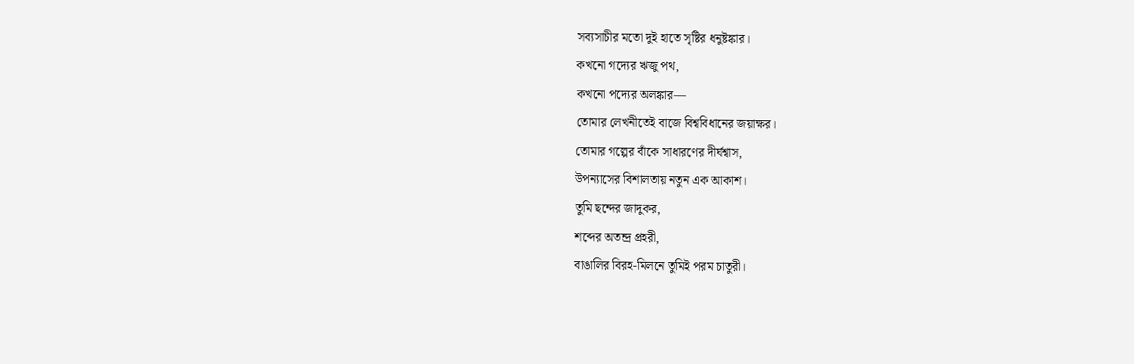সব্যসাচীর মতো দুই হাতে সৃষ্টির ধনুষ্টঙ্কার।
কখনো গদ্যের ঋজু পথ,
কখনো পদ্যের অলঙ্কার—
তোমার লেখনীতেই বাজে বিশ্ববিধানের জয়াক্ষর।
তোমার গল্পের বাঁকে সাধারণের দীর্ঘশ্বাস,
উপন্যাসের বিশালতায় নতুন এক আকাশ।
তুমি ছন্দের জাদুকর,
শব্দের অতন্দ্র প্রহরী,
বাঙালির বিরহ-মিলনে তুমিই পরম চাতুরী।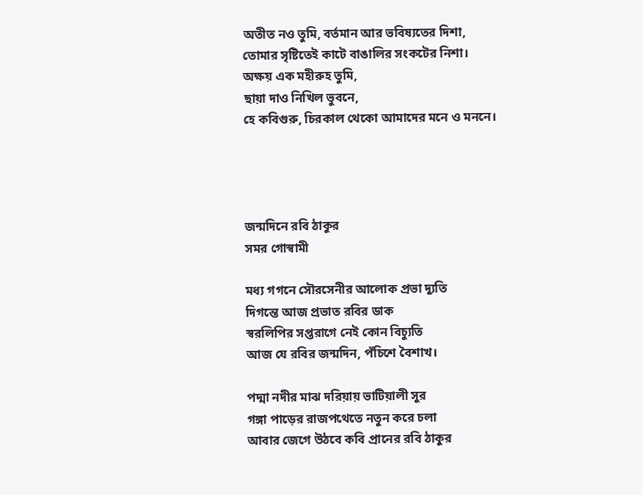অতীত নও তুমি, বর্তমান আর ভবিষ্যতের দিশা,
তোমার সৃষ্টিতেই কাটে বাঙালির সংকটের নিশা।
অক্ষয় এক মহীরুহ তুমি,
ছায়া দাও নিখিল ভুবনে,
হে কবিগুরু, চিরকাল থেকো আমাদের মনে ও মননে।




জন্মদিনে রবি ঠাকুর
সমর গোস্বামী

মধ্য গগনে সৌরসেনীর আলোক প্রভা দ্যুতি
দিগন্তে আজ প্রভাত রবির ডাক
স্বরলিপির সপ্তরাগে নেই কোন বিচ্যুতি
আজ যে রবির জন্মদিন, পঁচিশে বৈশাখ।

পদ্মা নদীর মাঝ দরিয়ায় ভাটিয়ালী সুর
গঙ্গা পাড়ের রাজপথেতে নতুন করে চলা
আবার জেগে উঠবে কবি প্রানের রবি ঠাকুর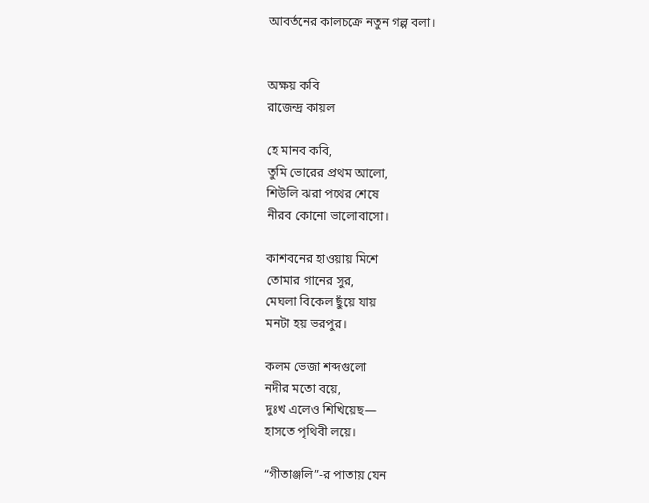আবর্তনের কালচক্রে নতুন গল্প বলা।


অক্ষয় কবি
রাজেন্দ্র কায়ল

হে মানব কবি,
তুমি ভোরের প্রথম আলো,
শিউলি ঝরা পথের শেষে
নীরব কোনো ভালোবাসো।

কাশবনের হাওয়ায় মিশে
তোমার গানের সুর,
মেঘলা বিকেল ছুঁয়ে যায়
মনটা হয় ভরপুর।

কলম ভেজা শব্দগুলো
নদীর মতো বয়ে,
দুঃখ এলেও শিখিয়েছ—
হাসতে পৃথিবী লয়ে।

“গীতাঞ্জলি”-র পাতায় যেন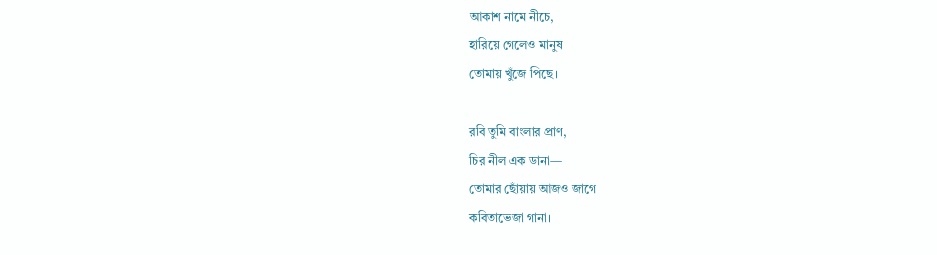আকাশ নামে নীচে,
হারিয়ে গেলেও মানুষ
তোমায় খুঁজে পিছে।

রবি তুমি বাংলার প্রাণ,
চির নীল এক ডানা—
তোমার ছোঁয়ায় আজও জাগে
কবিতাভেজা গানা।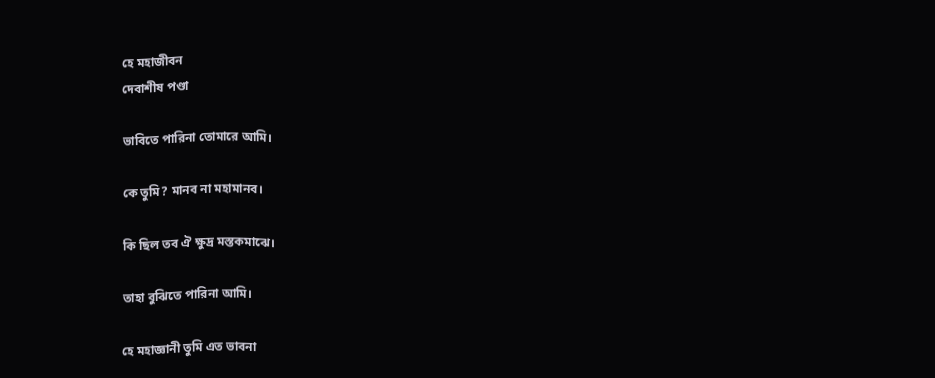হে মহাজীবন
দেবাশীষ পণ্ডা

ভাবিতে পারিনা তোমারে আমি।

কে তুমি? মানব না মহামানব।

কি ছিল তব ঐ ক্ষুদ্র মস্তকমাঝে।

তাহা বুঝিতে পারিনা আমি।

হে মহাজ্ঞানী তুমি এত ভাবনা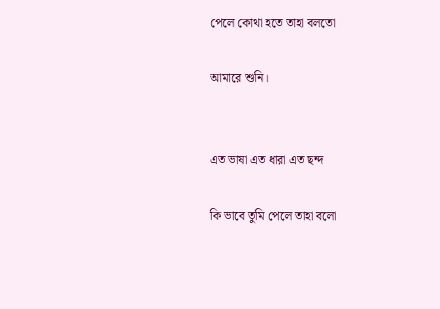পেলে কোথা হতে তাহা বলতো

আমারে শুনি।


এত ভাষা এত ধারা এত ছন্দ

কি ভাবে তুমি পেলে তাহা বলো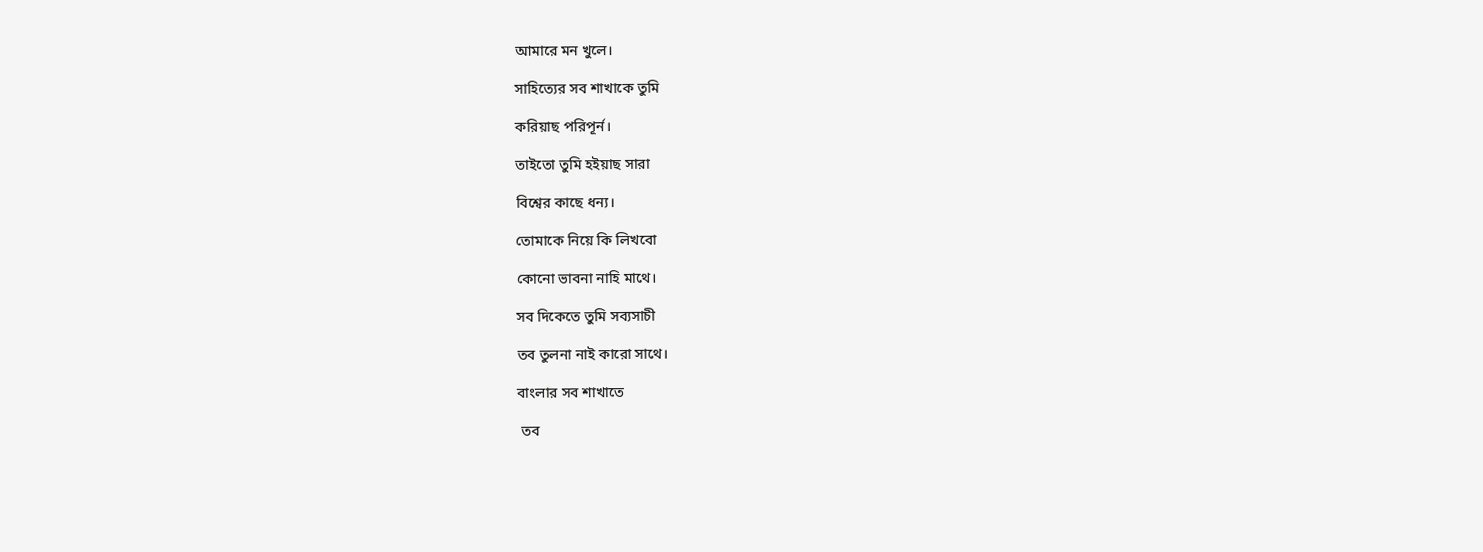আমারে মন খুলে।

সাহিত্যের সব শাখাকে তুমি

করিয়াছ পরিপূর্ন।

তাইতো তুমি হইয়াছ সারা

বিশ্বের কাছে ধন্য।

তোমাকে নিয়ে কি লিখবো

কোনো ভাবনা নাহি মাথে।

সব দিকেতে তুমি সব্যসাচী

তব তুলনা নাই কারো সাথে।

বাংলার সব শাখাতে

 তব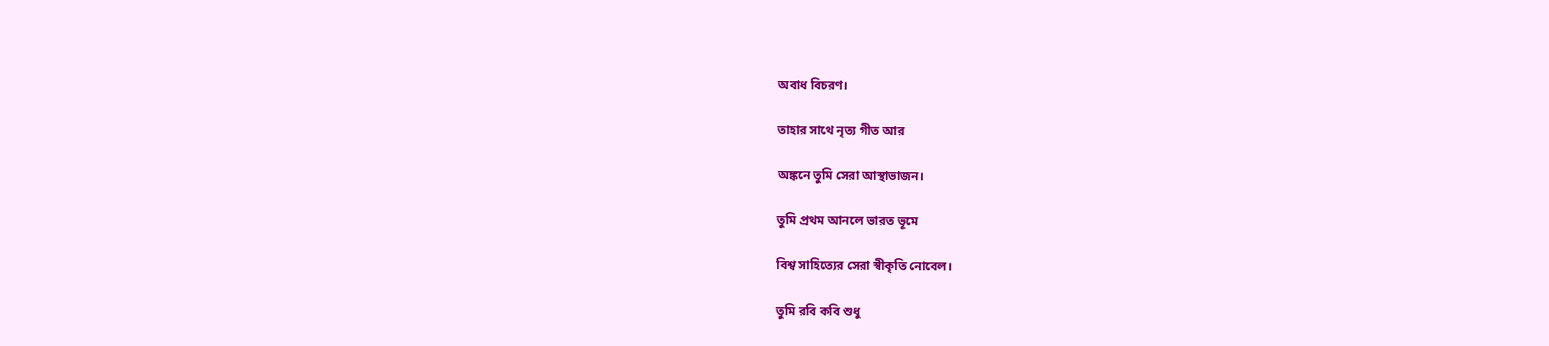অবাধ বিচরণ।

তাহার সাথে নৃত্য গীত আর

অঙ্কনে তুমি সেরা আস্থাভাজন।

তুমি প্রথম আনলে ভারত ভূমে

বিশ্ব সাহিত্যের সেরা স্বীকৃতি নোবেল।

তুমি রবি কবি শুধু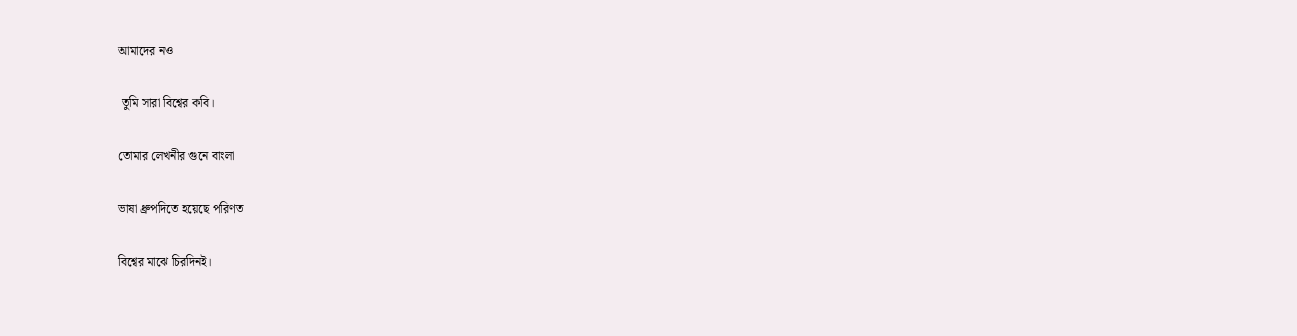আমাদের নও

 তুমি সারা বিশ্বের কবি।

তোমার লেখনীর গুনে বাংলা

ভাষা ধ্রুপদিতে হয়েছে পরিণত

বিশ্বের মাঝে চিরদিনই।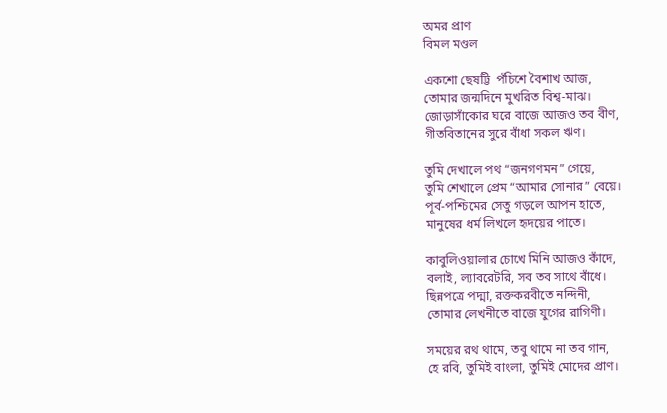অমর প্রাণ
বিমল মণ্ডল

একশো ছেষট্টি  পঁচিশে বৈশাখ আজ,
তোমার জন্মদিনে মুখরিত বিশ্ব-মাঝ।
জোড়াসাঁকোর ঘরে বাজে আজও তব বীণ,
গীতবিতানের সুরে বাঁধা সকল ঋণ।

তুমি দেখালে পথ “জনগণমন” গেয়ে,
তুমি শেখালে প্রেম “আমার সোনার” বেয়ে।
পূর্ব-পশ্চিমের সেতু গড়লে আপন হাতে,
মানুষের ধর্ম লিখলে হৃদয়ের পাতে।

কাবুলিওয়ালার চোখে মিনি আজও কাঁদে,
বলাই, ল্যাবরেটরি, সব তব সাথে বাঁধে।
ছিন্নপত্রে পদ্মা, রক্তকরবীতে নন্দিনী,
তোমার লেখনীতে বাজে যুগের রাগিণী।

সময়ের রথ থামে, তবু থামে না তব গান,
হে রবি, তুমিই বাংলা, তুমিই মোদের প্রাণ।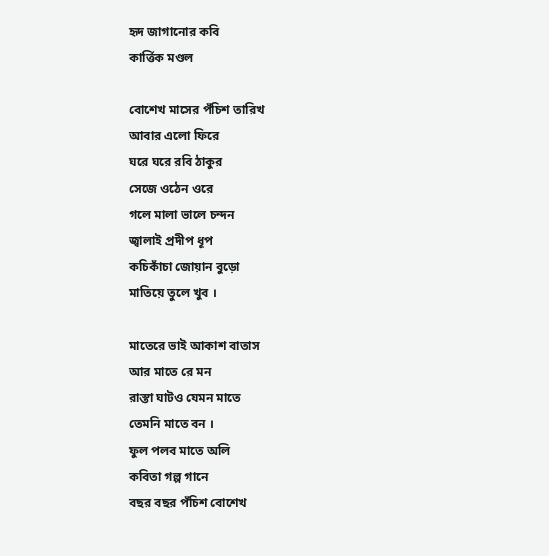হৃদ জাগানোর কবি
কার্ত্তিক মণ্ডল

বোশেখ মাসের পঁচিশ তারিখ
আবার এলো ফিরে
ঘরে ঘরে রবি ঠাকুর
সেজে ওঠেন ওরে
গলে মালা ভালে চন্দন
জ্বালাই প্রদীপ ধূপ
কচিকাঁচা জোয়ান বুড়ো
মাতিয়ে তুলে খুব ।

মাতেরে ভাই আকাশ বাতাস
আর মাতে রে মন
রাস্তা ঘাটও যেমন মাতে
তেমনি মাতে বন ।
ফুল পলব মাতে অলি
কবিতা গল্প গানে
বছর বছর পঁচিশ বোশেখ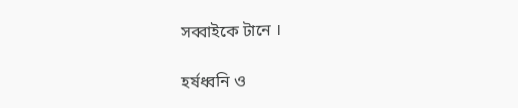সব্বাইকে টানে ।

হর্ষধ্বনি ও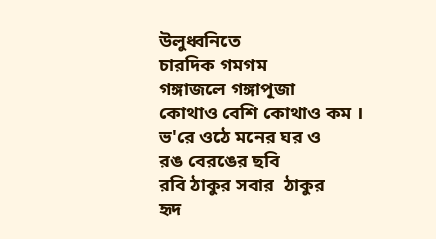উলুধ্বনিতে
চারদিক গমগম
গঙ্গাজলে গঙ্গাপূজা
কোথাও বেশি কোথাও কম ।
ভ'রে ওঠে মনের ঘর ও
রঙ বেরঙের ছবি
রবি ঠাকুর সবার  ঠাকুর
হৃদ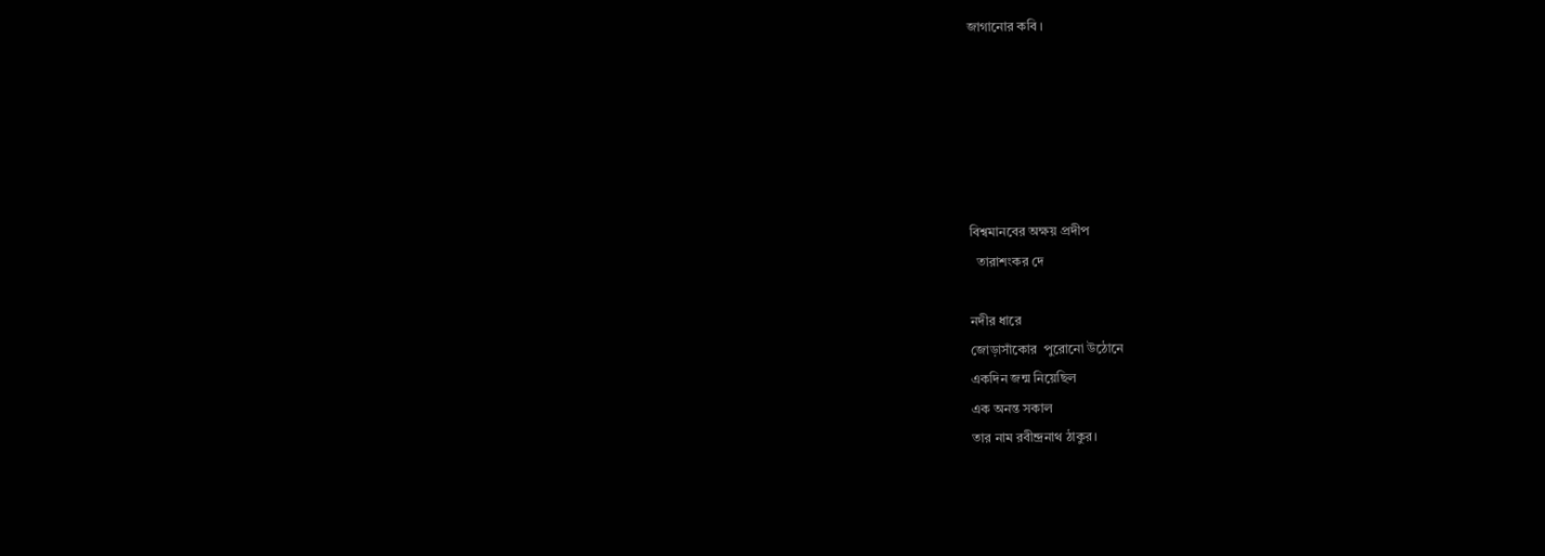জাগানোর কবি ।






বিশ্বমানবের অক্ষয় প্রদীপ
  তারাশংকর দে

নদীর ধারে
জোড়াসাঁকোর  পুরোনো উঠোনে
একদিন জন্ম নিয়েছিল
এক অনন্ত সকাল
তার নাম রবীন্দ্রনাথ ঠাকুর।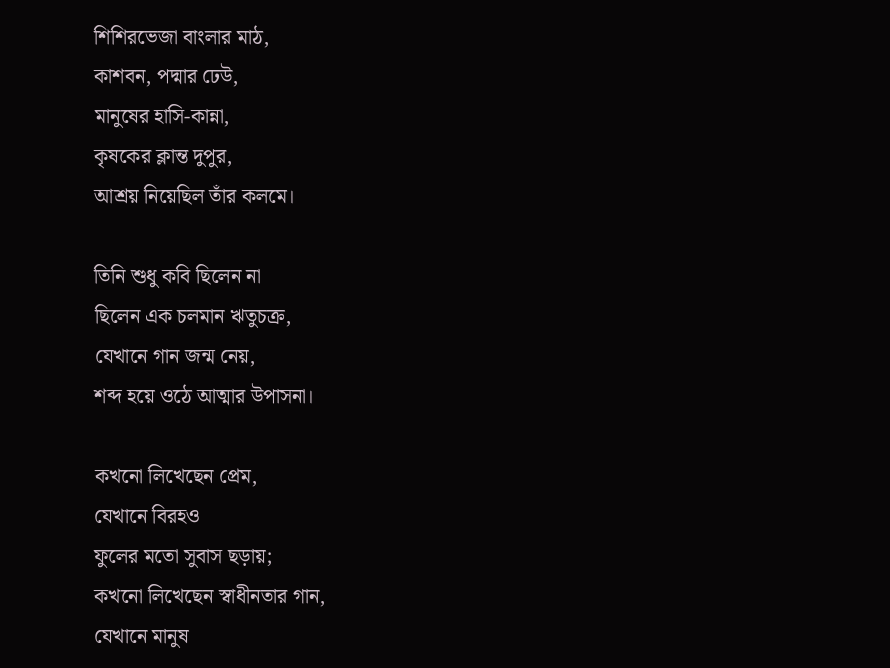শিশিরভেজা বাংলার মাঠ,
কাশবন, পদ্মার ঢেউ,
মানুষের হাসি-কান্না,
কৃষকের ক্লান্ত দুপুর,
আশ্রয় নিয়েছিল তাঁর কলমে।

তিনি শুধু কবি ছিলেন না
ছিলেন এক চলমান ঋতুচক্র,
যেখানে গান জন্ম নেয়,
শব্দ হয়ে ওঠে আত্মার উপাসনা।

কখনো লিখেছেন প্রেম,
যেখানে বিরহও
ফুলের মতো সুবাস ছড়ায়;
কখনো লিখেছেন স্বাধীনতার গান,
যেখানে মানুষ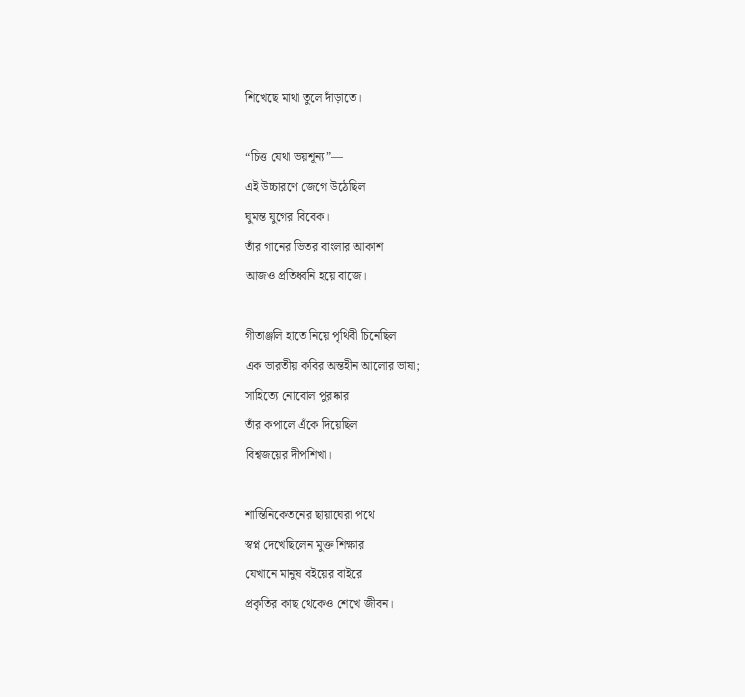শিখেছে মাথা তুলে দাঁড়াতে।

“চিত্ত যেথা ভয়শূন্য”—
এই উচ্চারণে জেগে উঠেছিল
ঘুমন্ত যুগের বিবেক।
তাঁর গানের ভিতর বাংলার আকাশ
আজও প্রতিধ্বনি হয়ে বাজে।

গীতাঞ্জলি হাতে নিয়ে পৃথিবী চিনেছিল
এক ভারতীয় কবির অন্তহীন আলোর ভাষা;
সাহিত্যে নোবোল পুরষ্কার
তাঁর কপালে এঁকে দিয়েছিল
বিশ্বজয়ের দীপশিখা।

শান্তিনিকেতনের ছায়াঘেরা পথে
স্বপ্ন দেখেছিলেন মুক্ত শিক্ষার
যেখানে মানুষ বইয়ের বাইরে
প্রকৃতির কাছ থেকেও শেখে জীবন।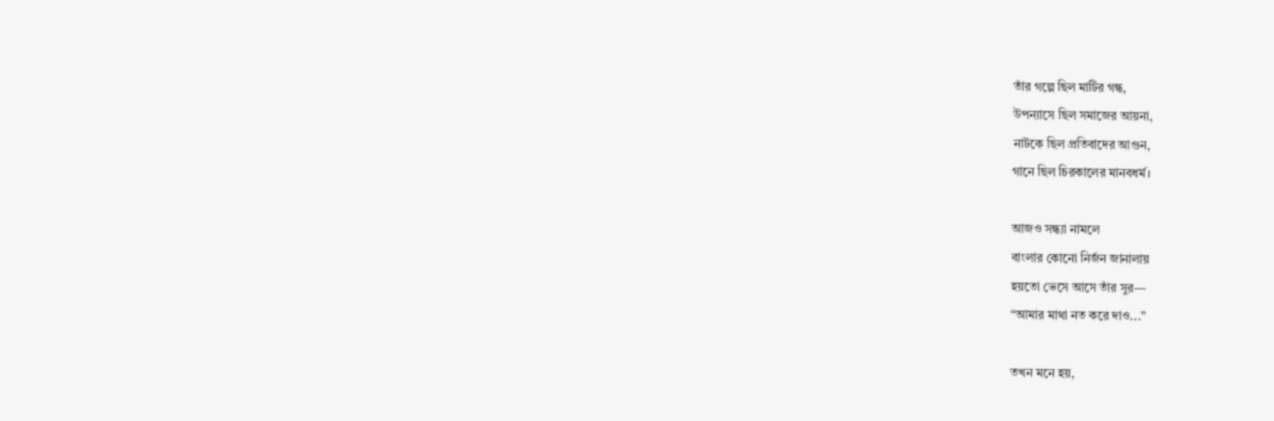তাঁর গল্পে ছিল মাটির গন্ধ,
উপন্যাসে ছিল সমাজের আয়না,
নাটকে ছিল প্রতিবাদের আগুন,
গানে ছিল চিরকালের মানবধর্ম।

আজও সন্ধ্যা নামলে
বাংলার কোনো নির্জন জানালায়
হয়তো ভেসে আসে তাঁর সুর—
“আমার মাথা নত করে দাও...”

তখন মনে হয়,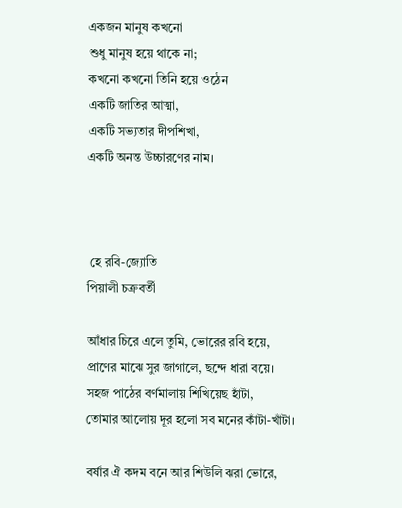একজন মানুষ কখনো
শুধু মানুষ হয়ে থাকে না;
কখনো কখনো তিনি হয়ে ওঠেন
একটি জাতির আত্মা,
একটি সভ্যতার দীপশিখা,
একটি অনন্ত উচ্চারণের নাম।



 হে রবি-জ্যোতি
পিয়ালী চক্রবর্তী

আঁধার চিরে এলে তুমি, ভোরের রবি হয়ে,
প্রাণের মাঝে সুর জাগালে, ছন্দে ধারা বয়ে।
সহজ পাঠের বর্ণমালায় শিখিয়েছ হাঁটা,
তোমার আলোয় দূর হলো সব মনের কাঁটা-খাঁটা।

বর্ষার ঐ কদম বনে আর শিউলি ঝরা ভোরে,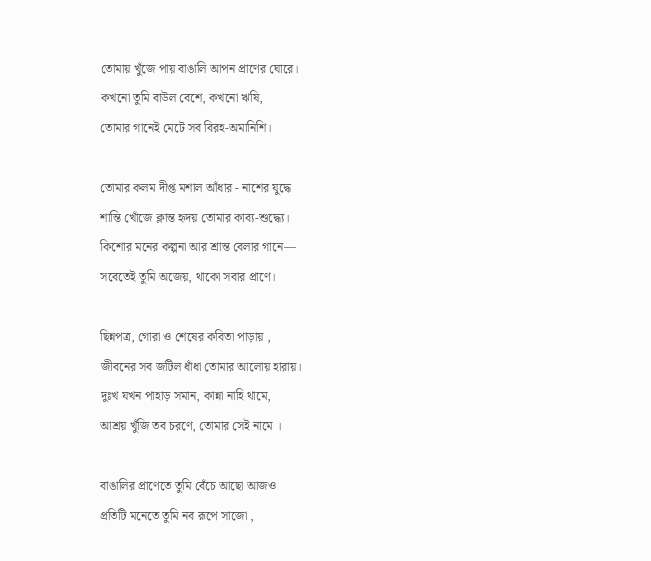তোমায় খুঁজে পায় বাঙালি আপন প্রাণের ঘোরে।
কখনো তুমি বাউল বেশে, কখনো ঋষি,
তোমার গানেই মেটে সব বিরহ-অমানিশি।

তোমার কলম দীপ্ত মশাল আঁধার - নাশের যুদ্ধে
শান্তি খোঁজে ক্লান্ত হৃদয় তোমার কাব্য-শুদ্ধ্যে।
কিশোর মনের কল্পনা আর শ্রান্ত বেলার গানে—
সবেতেই তুমি অজেয়, থাকো সবার প্রাণে।

ছিন্নপত্র, গোরা ও শেষের কবিতা পাড়ায় ,
জীবনের সব জটিল ধাঁধা তোমার আলোয় হারায়।
দুঃখ যখন পাহাড় সমান, কান্না নাহি থামে,
আশ্রয় খুঁজি তব চরণে, তোমার সেই নামে ।

বাঙালির প্রাণেতে তুমি বেঁচে আছো আজও
প্রতিটি মনেতে তুমি নব রূপে সাজো ,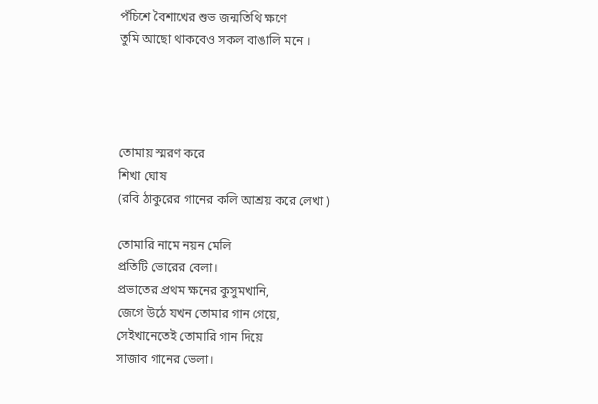পঁচিশে বৈশাখের শুভ জন্মতিথি ক্ষণে
তুমি আছো থাকবেও সকল বাঙালি মনে ।




তোমায় স্মরণ করে
শিখা ঘোষ
(রবি ঠাকুরের গানের কলি আশ্রয় করে লেখা )

তোমারি নামে নয়ন মেলি
প্রতিটি ভোরের বেলা।
প্রভাতের প্রথম ক্ষনের কুসুমখানি,
জেগে উঠে যখন তোমার গান গেয়ে,
সেইখানেতেই তোমারি গান দিয়ে
সাজাব গানের ভেলা।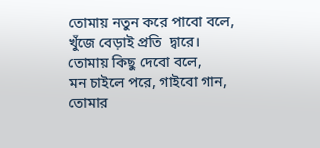তোমায় নতুন করে পাবো বলে,
খুঁজে বেড়াই প্রতি  দ্বারে।
তোমায় কিছু দেবো বলে,
মন চাইলে পরে, গাইবো গান,
তোমার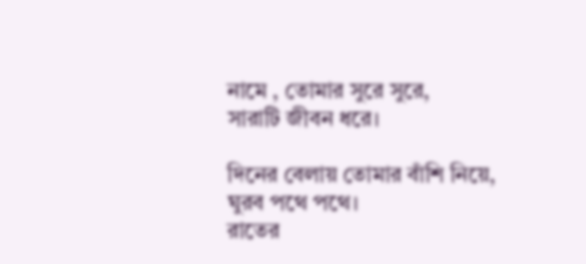নামে , তোমার সুরে সুরে,
সারাটি জীবন ধরে।

দিনের বেলায় তোমার বাঁশি নিয়ে,
ঘুরব পথে পথে।
রাতের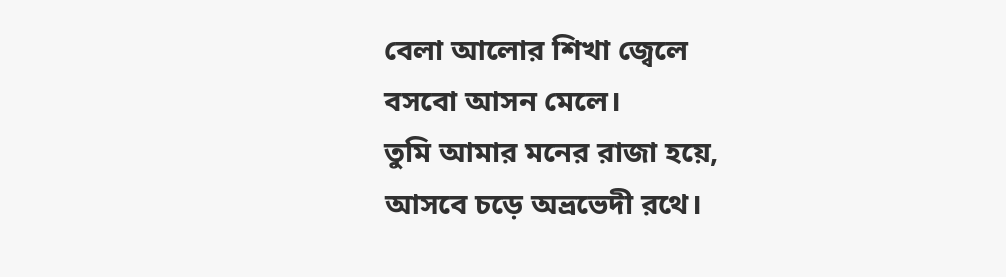বেলা আলোর শিখা জ্বেলে
বসবো আসন মেলে।
তুমি আমার মনের রাজা হয়ে,
আসবে চড়ে অভ্রভেদী রথে।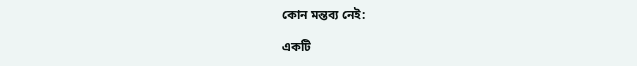কোন মন্তব্য নেই:

একটি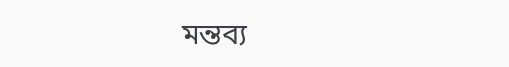মন্তব্য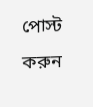পোস্ট করুন